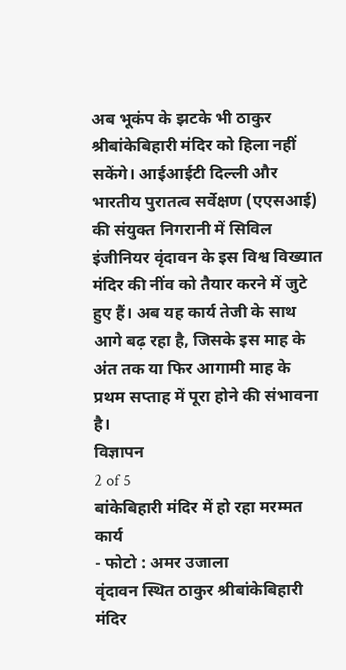अब भूकंप के झटके भी ठाकुर श्रीबांकेबिहारी मंदिर को हिला नहीं सकेंगे। आईआईटी दिल्ली और भारतीय पुरातत्व सर्वेक्षण (एएसआई) की संयुक्त निगरानी में सिविल इंजीनियर वृंदावन के इस विश्व विख्यात मंदिर की नींव को तैयार करने में जुटे हुए हैं। अब यह कार्य तेजी के साथ आगे बढ़ रहा है, जिसके इस माह के अंत तक या फिर आगामी माह के प्रथम सप्ताह में पूरा होने की संभावना है।
विज्ञापन
2 of 5
बांकेबिहारी मंदिर में हो रहा मरम्मत कार्य
- फोटो : अमर उजाला
वृंदावन स्थित ठाकुर श्रीबांकेबिहारी मंदिर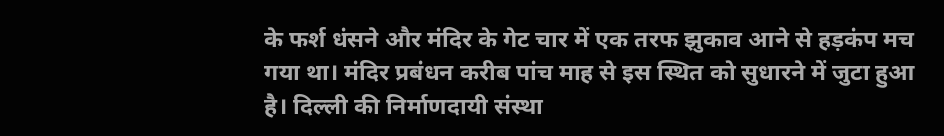के फर्श धंसने और मंदिर के गेट चार में एक तरफ झुकाव आने से हड़कंप मच गया था। मंदिर प्रबंधन करीब पांच माह से इस स्थित को सुधारने में जुटा हुआ है। दिल्ली की निर्माणदायी संस्था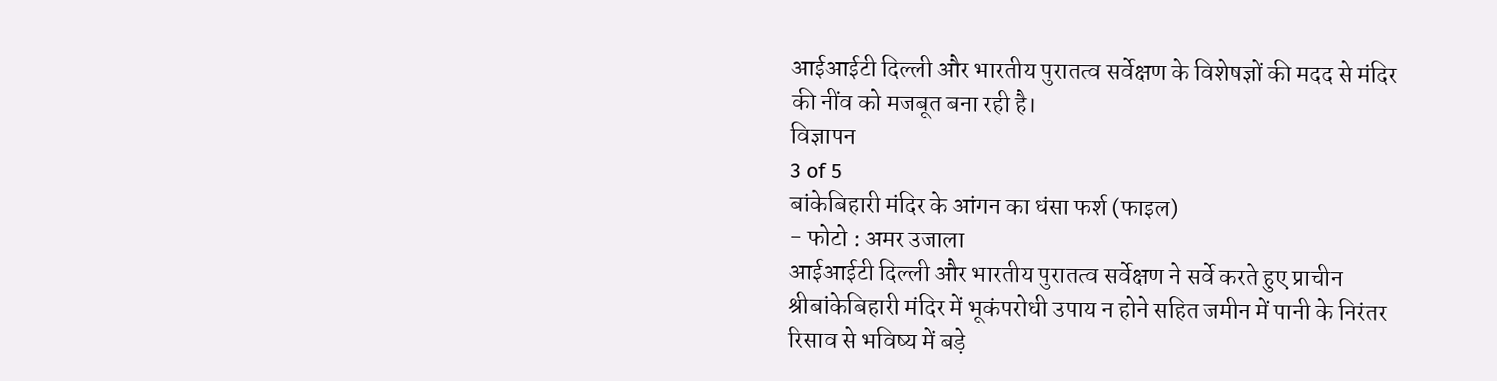आईआईटी दिल्ली और भारतीय पुरातत्व सर्वेक्षण के विशेषज्ञों की मदद से मंदिर की नींव को मजबूत बना रही है।
विज्ञापन
3 of 5
बांकेबिहारी मंदिर के आंगन का धंसा फर्श (फाइल)
- फोटो : अमर उजाला
आईआईटी दिल्ली और भारतीय पुरातत्व सर्वेक्षण ने सर्वे करते हुए प्राचीन श्रीबांकेबिहारी मंदिर में भूकंपरोधी उपाय न होने सहित जमीन में पानी के निरंतर रिसाव से भविष्य में बड़े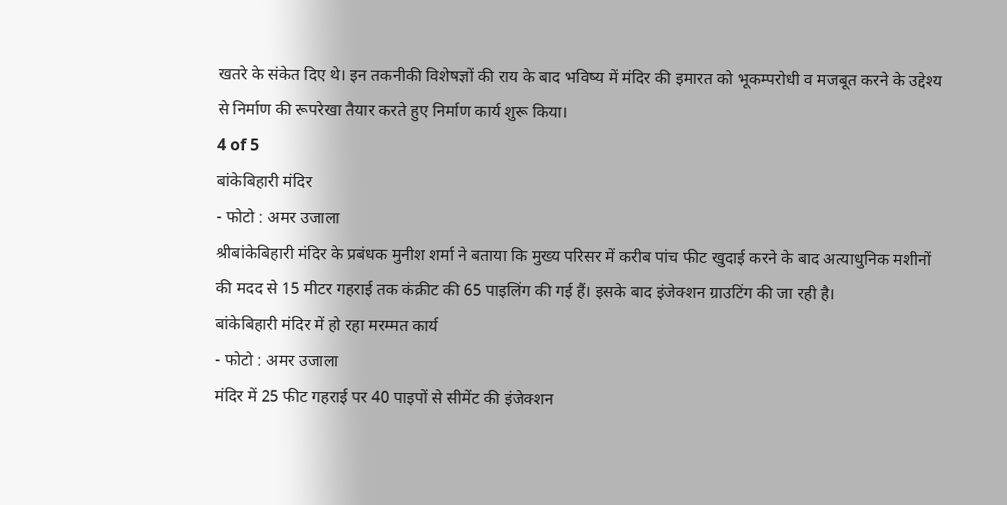खतरे के संकेत दिए थे। इन तकनीकी विशेषज्ञों की राय के बाद भविष्य में मंदिर की इमारत को भूकम्परोधी व मजबूत करने के उद्देश्य से निर्माण की रूपरेखा तैयार करते हुए निर्माण कार्य शुरू किया।
4 of 5
बांकेबिहारी मंदिर
- फोटो : अमर उजाला
श्रीबांकेबिहारी मंदिर के प्रबंधक मुनीश शर्मा ने बताया कि मुख्य परिसर में करीब पांच फीट खुदाई करने के बाद अत्याधुनिक मशीनों की मदद से 15 मीटर गहराई तक कंक्रीट की 65 पाइलिंग की गई हैं। इसके बाद इंजेक्शन ग्राउटिंग की जा रही है।
बांकेबिहारी मंदिर में हो रहा मरम्मत कार्य
- फोटो : अमर उजाला
मंदिर में 25 फीट गहराई पर 40 पाइपों से सीमेंट की इंजेक्शन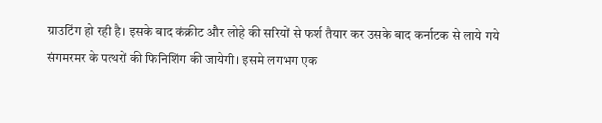ग्राउटिंग हो रही है। इसके बाद कंक्रीट और लोहे की सरियों से फर्श तैयार कर उसके बाद कर्नाटक से लाये गये संगमरमर के पत्थरों की फिनिशिंग की जायेगी। इसमे लगभग एक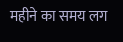महीने का समय लग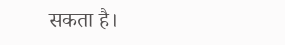सकता है।